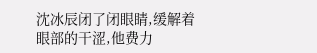沈冰辰闭了闭眼睛,缓解着眼部的干涩,他费力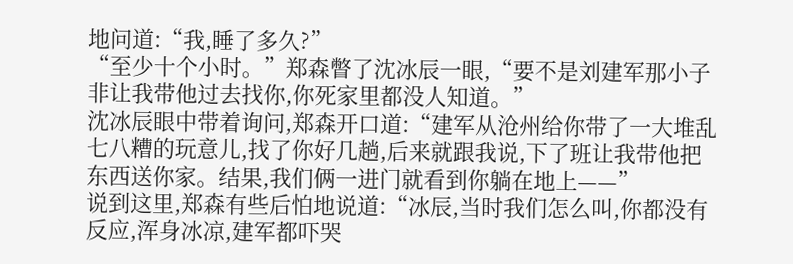地问道:“我,睡了多久?”
“至少十个小时。”郑森瞥了沈冰辰一眼,“要不是刘建军那小子非让我带他过去找你,你死家里都没人知道。”
沈冰辰眼中带着询问,郑森开口道:“建军从沧州给你带了一大堆乱七八糟的玩意儿,找了你好几趟,后来就跟我说,下了班让我带他把东西送你家。结果,我们俩一进门就看到你躺在地上——”
说到这里,郑森有些后怕地说道:“冰辰,当时我们怎么叫,你都没有反应,浑身冰凉,建军都吓哭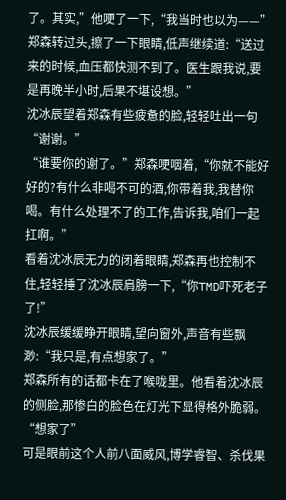了。其实,”他哽了一下,“我当时也以为——”
郑森转过头,擦了一下眼睛,低声继续道:“送过来的时候,血压都快测不到了。医生跟我说,要是再晚半小时,后果不堪设想。”
沈冰辰望着郑森有些疲惫的脸,轻轻吐出一句“谢谢。”
“谁要你的谢了。”郑森哽咽着,“你就不能好好的?有什么非喝不可的酒,你带着我,我替你喝。有什么处理不了的工作,告诉我,咱们一起扛啊。”
看着沈冰辰无力的闭着眼睛,郑森再也控制不住,轻轻捶了沈冰辰肩膀一下,“你TMD吓死老子了!”
沈冰辰缓缓睁开眼睛,望向窗外,声音有些飘渺:“我只是,有点想家了。”
郑森所有的话都卡在了喉咙里。他看着沈冰辰的侧脸,那惨白的脸色在灯光下显得格外脆弱。
“想家了”
可是眼前这个人前八面威风,博学睿智、杀伐果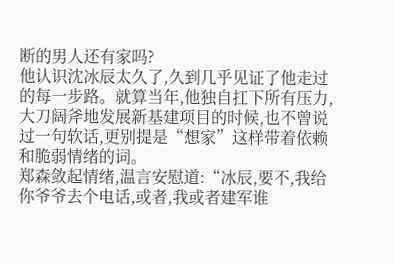断的男人还有家吗?
他认识沈冰辰太久了,久到几乎见证了他走过的每一步路。就算当年,他独自扛下所有压力,大刀阔斧地发展新基建项目的时候,也不曾说过一句软话,更别提是“想家”这样带着依赖和脆弱情绪的词。
郑森敛起情绪,温言安慰道:“冰辰,要不,我给你爷爷去个电话,或者,我或者建军谁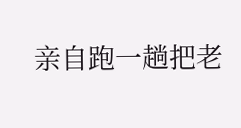亲自跑一趟把老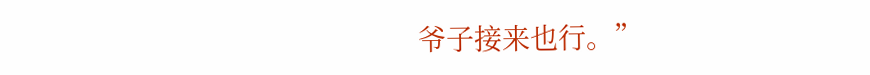爷子接来也行。”